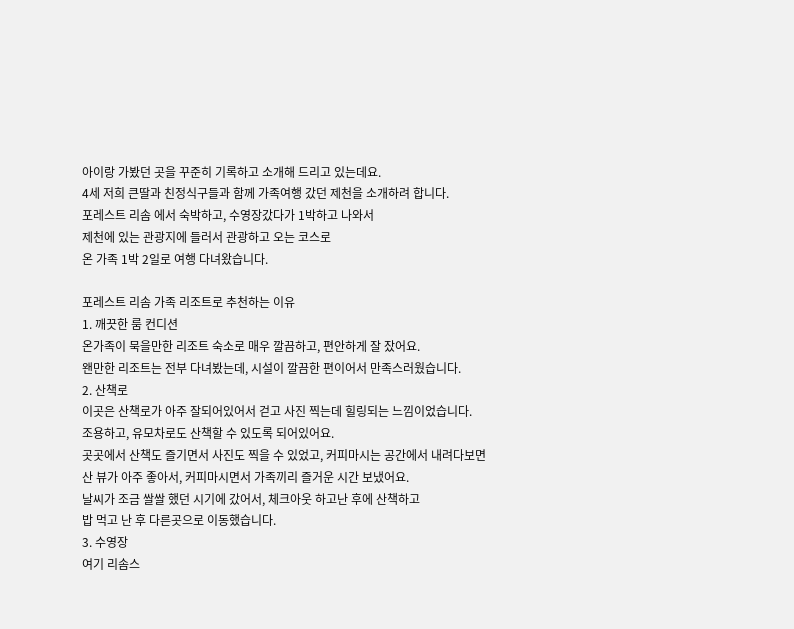아이랑 가봤던 곳을 꾸준히 기록하고 소개해 드리고 있는데요.
4세 저희 큰딸과 친정식구들과 함께 가족여행 갔던 제천을 소개하려 합니다.
포레스트 리솜 에서 숙박하고, 수영장갔다가 1박하고 나와서
제천에 있는 관광지에 들러서 관광하고 오는 코스로
온 가족 1박 2일로 여행 다녀왔습니다.

포레스트 리솜 가족 리조트로 추천하는 이유
1. 깨끗한 룸 컨디션
온가족이 묵을만한 리조트 숙소로 매우 깔끔하고, 편안하게 잘 잤어요.
왠만한 리조트는 전부 다녀봤는데, 시설이 깔끔한 편이어서 만족스러웠습니다.
2. 산책로
이곳은 산책로가 아주 잘되어있어서 걷고 사진 찍는데 힐링되는 느낌이었습니다.
조용하고, 유모차로도 산책할 수 있도록 되어있어요.
곳곳에서 산책도 즐기면서 사진도 찍을 수 있었고, 커피마시는 공간에서 내려다보면
산 뷰가 아주 좋아서, 커피마시면서 가족끼리 즐거운 시간 보냈어요.
날씨가 조금 쌀쌀 했던 시기에 갔어서, 체크아웃 하고난 후에 산책하고
밥 먹고 난 후 다른곳으로 이동했습니다.
3. 수영장
여기 리솜스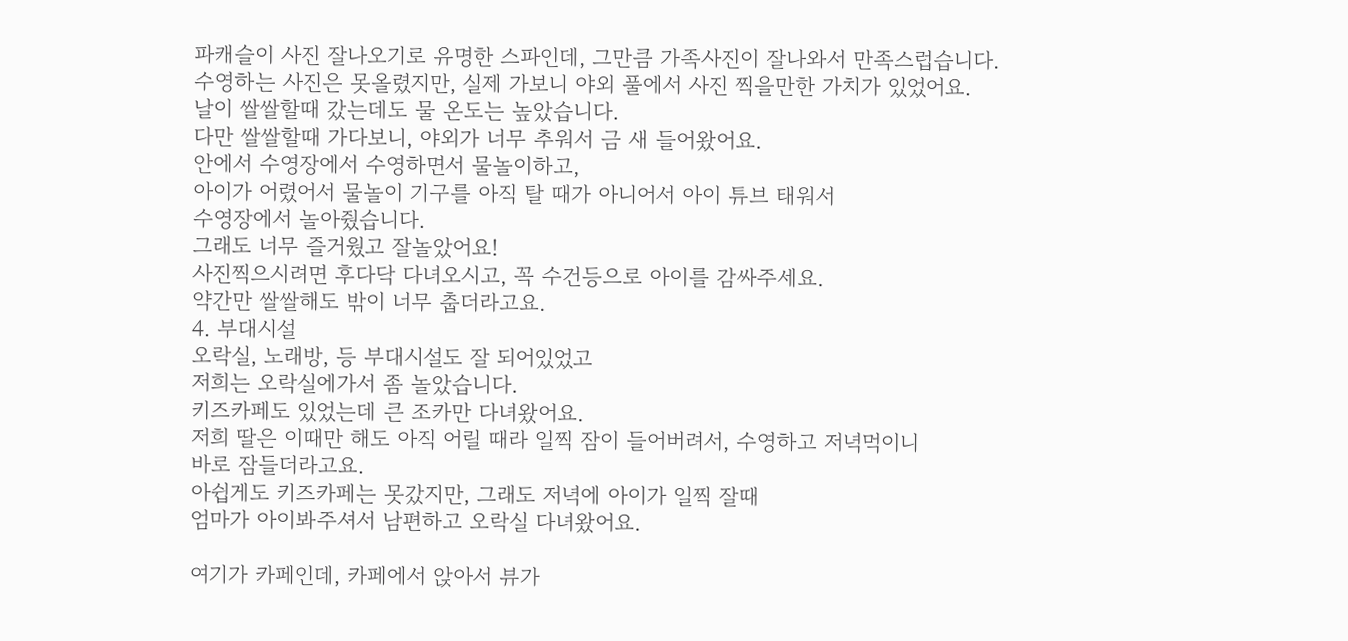파캐슬이 사진 잘나오기로 유명한 스파인데, 그만큼 가족사진이 잘나와서 만족스럽습니다.
수영하는 사진은 못올렸지만, 실제 가보니 야외 풀에서 사진 찍을만한 가치가 있었어요.
날이 쌀쌀할때 갔는데도 물 온도는 높았습니다.
다만 쌀쌀할때 가다보니, 야외가 너무 추워서 금 새 들어왔어요.
안에서 수영장에서 수영하면서 물놀이하고,
아이가 어렸어서 물놀이 기구를 아직 탈 때가 아니어서 아이 튜브 태워서
수영장에서 놀아줬습니다.
그래도 너무 즐거웠고 잘놀았어요!
사진찍으시려면 후다닥 다녀오시고, 꼭 수건등으로 아이를 감싸주세요.
약간만 쌀쌀해도 밖이 너무 춥더라고요.
4. 부대시설
오락실, 노래방, 등 부대시설도 잘 되어있었고
저희는 오락실에가서 좀 놀았습니다.
키즈카페도 있었는데 큰 조카만 다녀왔어요.
저희 딸은 이때만 해도 아직 어릴 때라 일찍 잠이 들어버려서, 수영하고 저녁먹이니
바로 잠들더라고요.
아쉽게도 키즈카페는 못갔지만, 그래도 저녁에 아이가 일찍 잘때
엄마가 아이봐주셔서 남편하고 오락실 다녀왔어요.

여기가 카페인데, 카페에서 앉아서 뷰가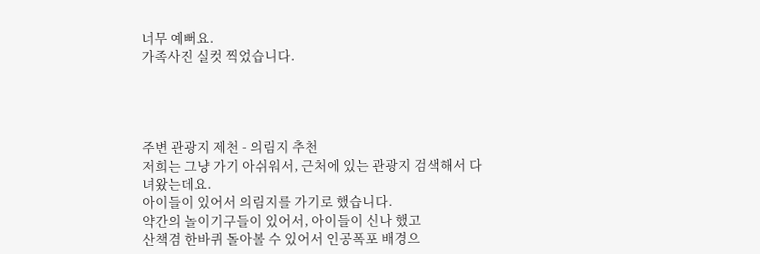너무 예뻐요.
가족사진 실컷 찍었습니다.




주변 관광지 제천 - 의림지 추천
저희는 그냥 가기 아쉬워서, 근처에 있는 관광지 검색해서 다녀왔는데요.
아이들이 있어서 의림지를 가기로 했습니다.
약간의 놀이기구들이 있어서, 아이들이 신나 했고
산책겸 한바퀴 돌아볼 수 있어서 인공폭포 배경으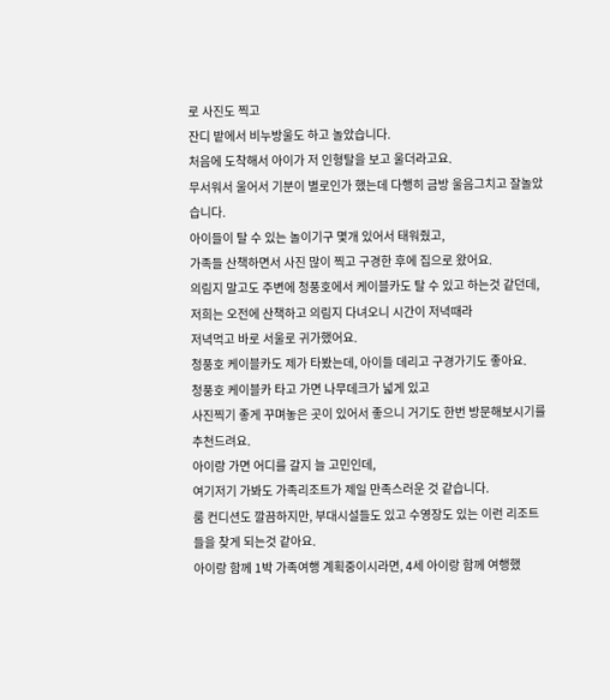로 사진도 찍고
잔디 밭에서 비누방울도 하고 놀았습니다.
처음에 도착해서 아이가 저 인형탈을 보고 울더라고요.
무서워서 울어서 기분이 별로인가 했는데 다행히 금방 울음그치고 잘놀았습니다.
아이들이 탈 수 있는 놀이기구 몇개 있어서 태워줬고,
가족들 산책하면서 사진 많이 찍고 구경한 후에 집으로 왔어요.
의림지 말고도 주변에 청풍호에서 케이블카도 탈 수 있고 하는것 같던데,
저희는 오전에 산책하고 의림지 다녀오니 시간이 저녁때라
저녁먹고 바로 서울로 귀가했어요.
청풍호 케이블카도 제가 타봤는데, 아이들 데리고 구경가기도 좋아요.
청풍호 케이블카 타고 가면 나무데크가 넓게 있고
사진찍기 좋게 꾸며놓은 곳이 있어서 좋으니 거기도 한번 방문해보시기를 추천드려요.
아이랑 가면 어디를 갈지 늘 고민인데,
여기저기 가봐도 가족리조트가 제일 만족스러운 것 같습니다.
룸 컨디션도 깔끔하지만, 부대시설들도 있고 수영장도 있는 이런 리조트들을 찾게 되는것 같아요.
아이랑 함께 1박 가족여행 계획중이시라면, 4세 아이랑 함께 여행했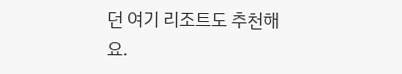던 여기 리조트도 추천해요.